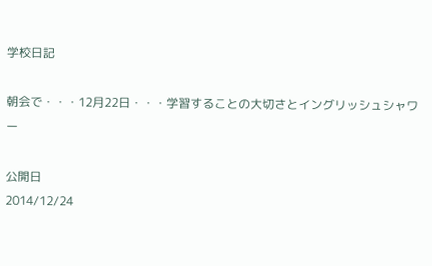学校日記

朝会で・・・12月22日・・・学習することの大切さとイングリッシュシャワー

公開日
2014/12/24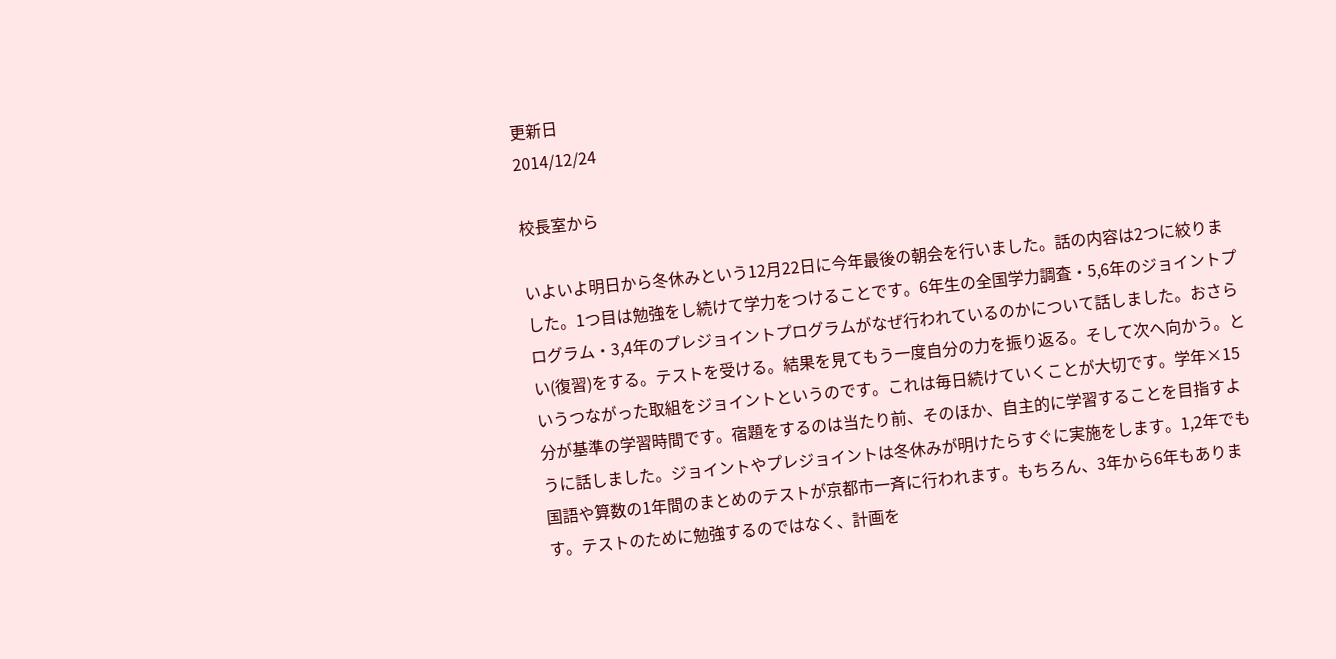更新日
2014/12/24

校長室から

いよいよ明日から冬休みという12月22日に今年最後の朝会を行いました。話の内容は2つに絞りました。1つ目は勉強をし続けて学力をつけることです。6年生の全国学力調査・5,6年のジョイントプログラム・3,4年のプレジョイントプログラムがなぜ行われているのかについて話しました。おさらい(復習)をする。テストを受ける。結果を見てもう一度自分の力を振り返る。そして次へ向かう。というつながった取組をジョイントというのです。これは毎日続けていくことが大切です。学年×15分が基準の学習時間です。宿題をするのは当たり前、そのほか、自主的に学習することを目指すように話しました。ジョイントやプレジョイントは冬休みが明けたらすぐに実施をします。1,2年でも国語や算数の1年間のまとめのテストが京都市一斉に行われます。もちろん、3年から6年もあります。テストのために勉強するのではなく、計画を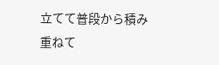立てて普段から積み重ねて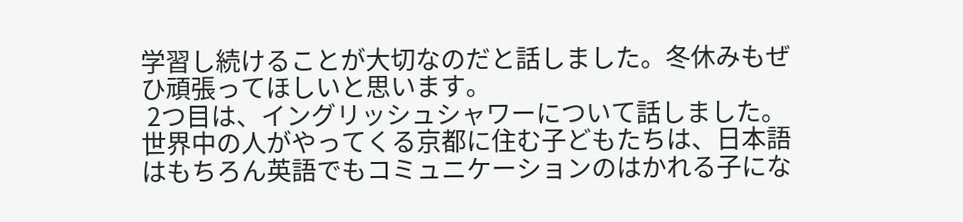学習し続けることが大切なのだと話しました。冬休みもぜひ頑張ってほしいと思います。
 2つ目は、イングリッシュシャワーについて話しました。世界中の人がやってくる京都に住む子どもたちは、日本語はもちろん英語でもコミュニケーションのはかれる子にな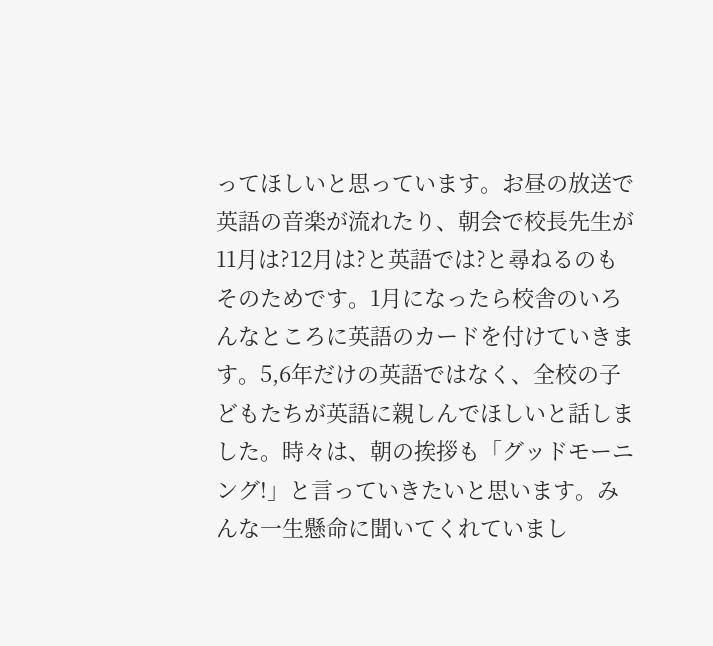ってほしいと思っています。お昼の放送で英語の音楽が流れたり、朝会で校長先生が11月は?12月は?と英語では?と尋ねるのもそのためです。1月になったら校舎のいろんなところに英語のカードを付けていきます。5,6年だけの英語ではなく、全校の子どもたちが英語に親しんでほしいと話しました。時々は、朝の挨拶も「グッドモーニング!」と言っていきたいと思います。みんな一生懸命に聞いてくれていまし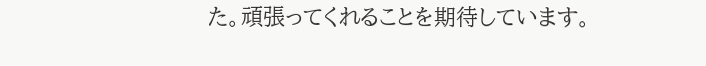た。頑張ってくれることを期待しています。